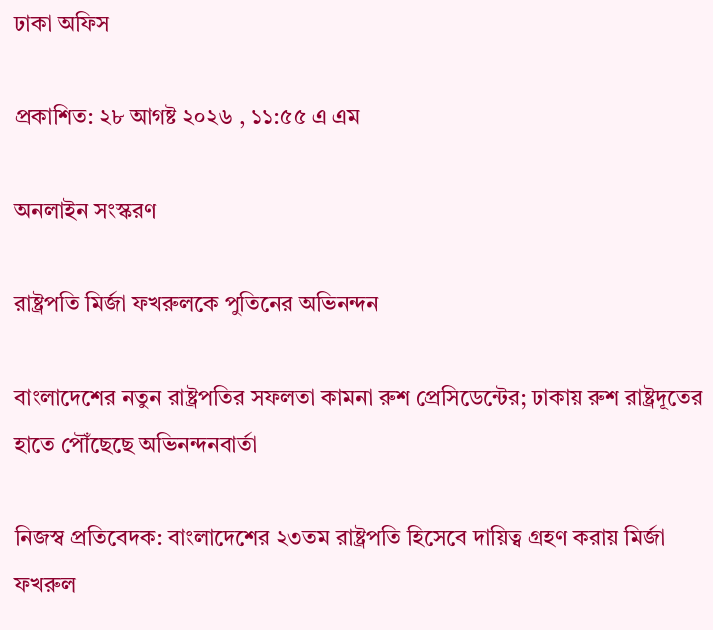ঢাকা অফিস

প্রকাশিত: ২৮ আগষ্ট ২০২৬ , ১১:৫৫ এ এম

অনলাইন সংস্করণ

রাষ্ট্রপতি মির্জা ফখরুলকে পুতিনের অভিনন্দন

বাংলাদেশের নতুন রাষ্ট্রপতির সফলতা কামনা রুশ প্রেসিডেন্টের; ঢাকায় রুশ রাষ্ট্রদূতের হাতে পৌঁছেছে অভিনন্দনবার্তা

নিজস্ব প্রতিবেদক: বাংলাদেশের ২৩তম রাষ্ট্রপতি হিসেবে দায়িত্ব গ্রহণ করায় মির্জা ফখরুল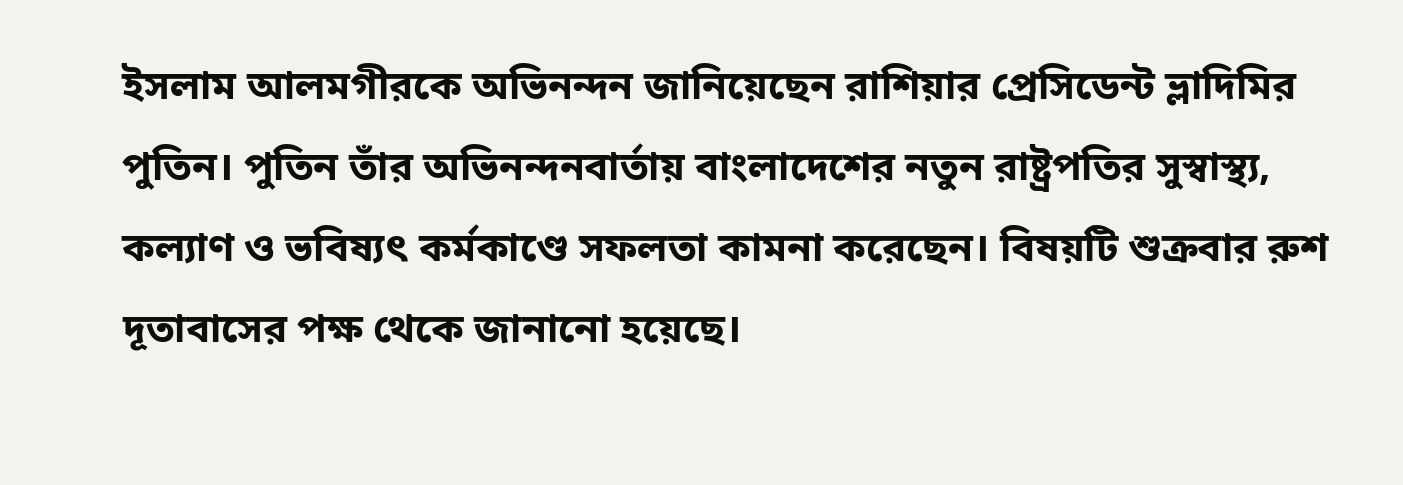ইসলাম আলমগীরকে অভিনন্দন জানিয়েছেন রাশিয়ার প্রেসিডেন্ট ভ্লাদিমির পুতিন। পুতিন তাঁর অভিনন্দনবার্তায় বাংলাদেশের নতুন রাষ্ট্রপতির সুস্বাস্থ্য, কল্যাণ ও ভবিষ্যৎ কর্মকাণ্ডে সফলতা কামনা করেছেন। বিষয়টি শুক্রবার রুশ দূতাবাসের পক্ষ থেকে জানানো হয়েছে।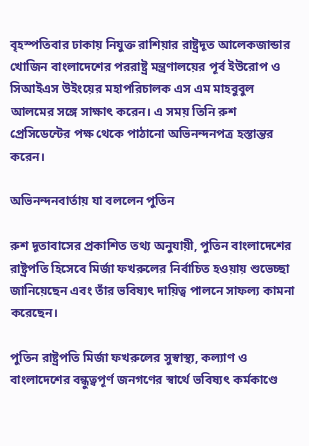বৃহস্পতিবার ঢাকায় নিযুক্ত রাশিয়ার রাষ্ট্রদূত আলেকজান্ডার খোজিন বাংলাদেশের পররাষ্ট্র মন্ত্রণালয়ের পূর্ব ইউরোপ ও সিআইএস উইংয়ের মহাপরিচালক এস এম মাহবুবুল আলমের সঙ্গে সাক্ষাৎ করেন। এ সময় তিনি রুশ প্রেসিডেন্টের পক্ষ থেকে পাঠানো অভিনন্দনপত্র হস্তান্তর করেন।

অভিনন্দনবার্তায় যা বললেন পুতিন

রুশ দূতাবাসের প্রকাশিত তথ্য অনুযায়ী, পুতিন বাংলাদেশের রাষ্ট্রপতি হিসেবে মির্জা ফখরুলের নির্বাচিত হওয়ায় শুভেচ্ছা জানিয়েছেন এবং তাঁর ভবিষ্যৎ দায়িত্ব পালনে সাফল্য কামনা করেছেন।

পুতিন রাষ্ট্রপতি মির্জা ফখরুলের সুস্বাস্থ্য, কল্যাণ ও বাংলাদেশের বন্ধুত্বপূর্ণ জনগণের স্বার্থে ভবিষ্যৎ কর্মকাণ্ডে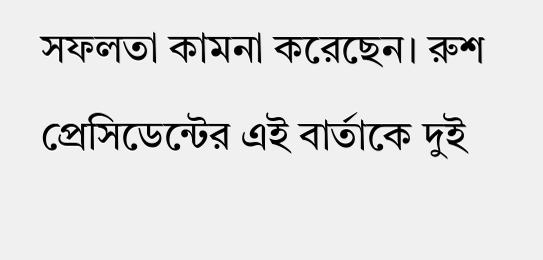সফলতা কামনা করেছেন। রুশ প্রেসিডেন্টের এই বার্তাকে দুই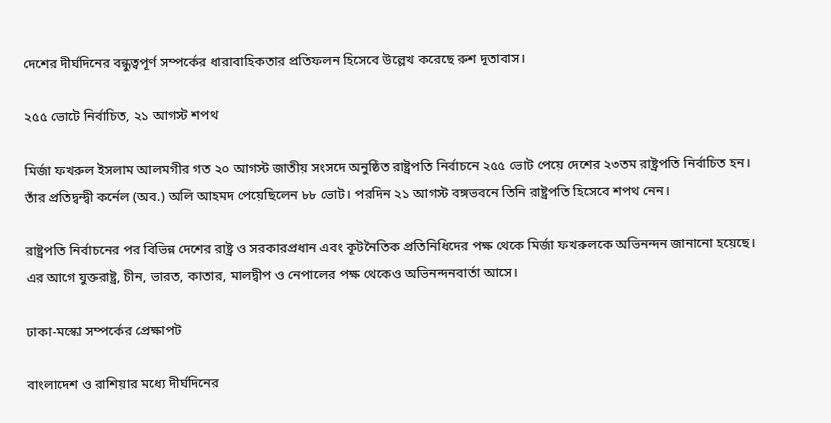দেশের দীর্ঘদিনের বন্ধুত্বপূর্ণ সম্পর্কের ধারাবাহিকতার প্রতিফলন হিসেবে উল্লেখ করেছে রুশ দূতাবাস।

২৫৫ ভোটে নির্বাচিত, ২১ আগস্ট শপথ

মির্জা ফখরুল ইসলাম আলমগীর গত ২০ আগস্ট জাতীয় সংসদে অনুষ্ঠিত রাষ্ট্রপতি নির্বাচনে ২৫৫ ভোট পেয়ে দেশের ২৩তম রাষ্ট্রপতি নির্বাচিত হন। তাঁর প্রতিদ্বন্দ্বী কর্নেল (অব.) অলি আহমদ পেয়েছিলেন ৮৮ ভোট। পরদিন ২১ আগস্ট বঙ্গভবনে তিনি রাষ্ট্রপতি হিসেবে শপথ নেন।

রাষ্ট্রপতি নির্বাচনের পর বিভিন্ন দেশের রাষ্ট্র ও সরকারপ্রধান এবং কূটনৈতিক প্রতিনিধিদের পক্ষ থেকে মির্জা ফখরুলকে অভিনন্দন জানানো হয়েছে। এর আগে যুক্তরাষ্ট্র, চীন, ভারত, কাতার, মালদ্বীপ ও নেপালের পক্ষ থেকেও অভিনন্দনবার্তা আসে।

ঢাকা-মস্কো সম্পর্কের প্রেক্ষাপট

বাংলাদেশ ও রাশিয়ার মধ্যে দীর্ঘদিনের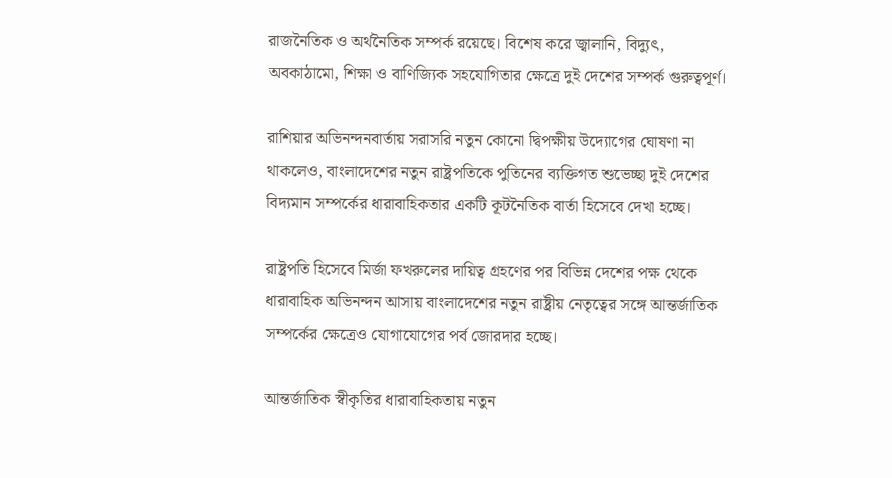রাজনৈতিক ও অর্থনৈতিক সম্পর্ক রয়েছে। বিশেষ করে জ্বালানি, বিদ্যুৎ, অবকাঠামো, শিক্ষা ও বাণিজ্যিক সহযোগিতার ক্ষেত্রে দুই দেশের সম্পর্ক গুরুত্বপূর্ণ।

রাশিয়ার অভিনন্দনবার্তায় সরাসরি নতুন কোনো দ্বিপক্ষীয় উদ্যোগের ঘোষণা না থাকলেও, বাংলাদেশের নতুন রাষ্ট্রপতিকে পুতিনের ব্যক্তিগত শুভেচ্ছা দুই দেশের বিদ্যমান সম্পর্কের ধারাবাহিকতার একটি কূটনৈতিক বার্তা হিসেবে দেখা হচ্ছে।

রাষ্ট্রপতি হিসেবে মির্জা ফখরুলের দায়িত্ব গ্রহণের পর বিভিন্ন দেশের পক্ষ থেকে ধারাবাহিক অভিনন্দন আসায় বাংলাদেশের নতুন রাষ্ট্রীয় নেতৃত্বের সঙ্গে আন্তর্জাতিক সম্পর্কের ক্ষেত্রেও যোগাযোগের পর্ব জোরদার হচ্ছে।

আন্তর্জাতিক স্বীকৃতির ধারাবাহিকতায় নতুন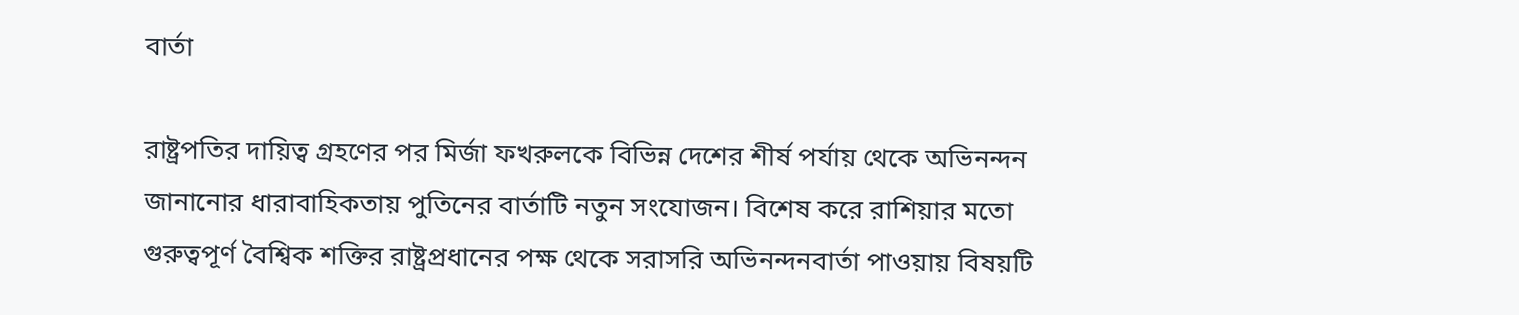বার্তা

রাষ্ট্রপতির দায়িত্ব গ্রহণের পর মির্জা ফখরুলকে বিভিন্ন দেশের শীর্ষ পর্যায় থেকে অভিনন্দন জানানোর ধারাবাহিকতায় পুতিনের বার্তাটি নতুন সংযোজন। বিশেষ করে রাশিয়ার মতো গুরুত্বপূর্ণ বৈশ্বিক শক্তির রাষ্ট্রপ্রধানের পক্ষ থেকে সরাসরি অভিনন্দনবার্তা পাওয়ায় বিষয়টি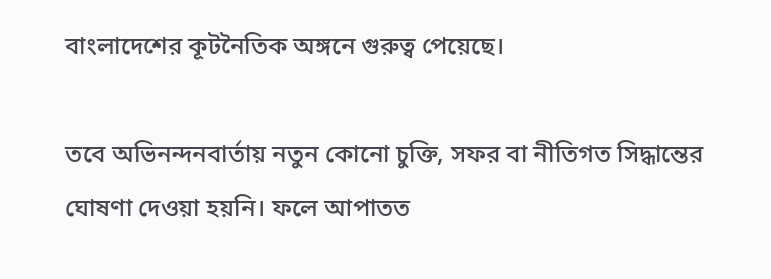বাংলাদেশের কূটনৈতিক অঙ্গনে গুরুত্ব পেয়েছে।

তবে অভিনন্দনবার্তায় নতুন কোনো চুক্তি, সফর বা নীতিগত সিদ্ধান্তের ঘোষণা দেওয়া হয়নি। ফলে আপাতত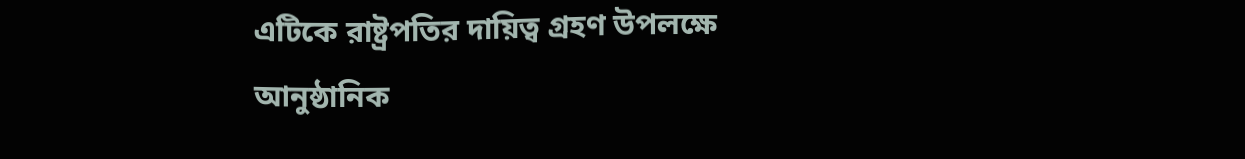এটিকে রাষ্ট্রপতির দায়িত্ব গ্রহণ উপলক্ষে আনুষ্ঠানিক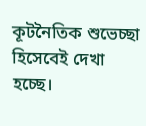কূটনৈতিক শুভেচ্ছা হিসেবেই দেখা হচ্ছে।